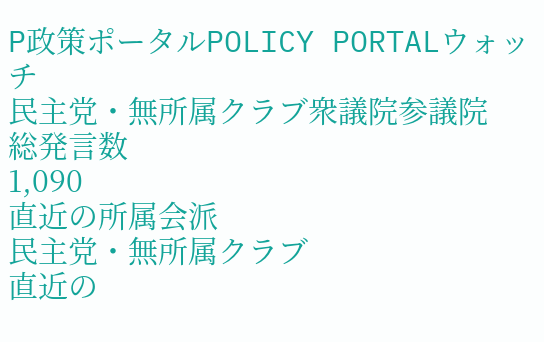P政策ポータルPOLICY PORTALウォッチ
民主党・無所属クラブ衆議院参議院
総発言数
1,090
直近の所属会派
民主党・無所属クラブ
直近の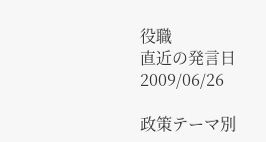役職
直近の発言日
2009/06/26

政策テーマ別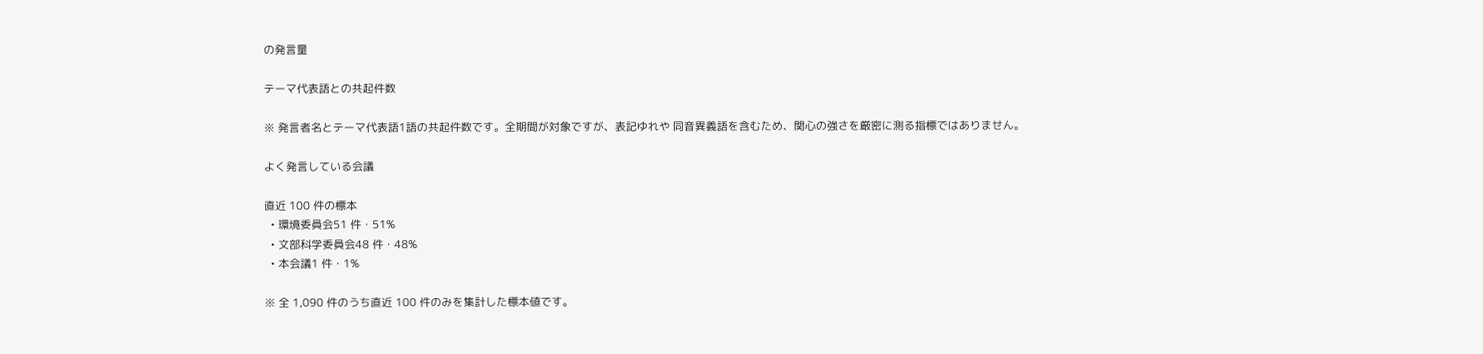の発言量

テーマ代表語との共起件数

※ 発言者名とテーマ代表語1語の共起件数です。全期間が対象ですが、表記ゆれや 同音異義語を含むため、関心の強さを厳密に測る指標ではありません。

よく発言している会議

直近 100 件の標本
  • 環境委員会51 件・51%
  • 文部科学委員会48 件・48%
  • 本会議1 件・1%

※ 全 1,090 件のうち直近 100 件のみを集計した標本値です。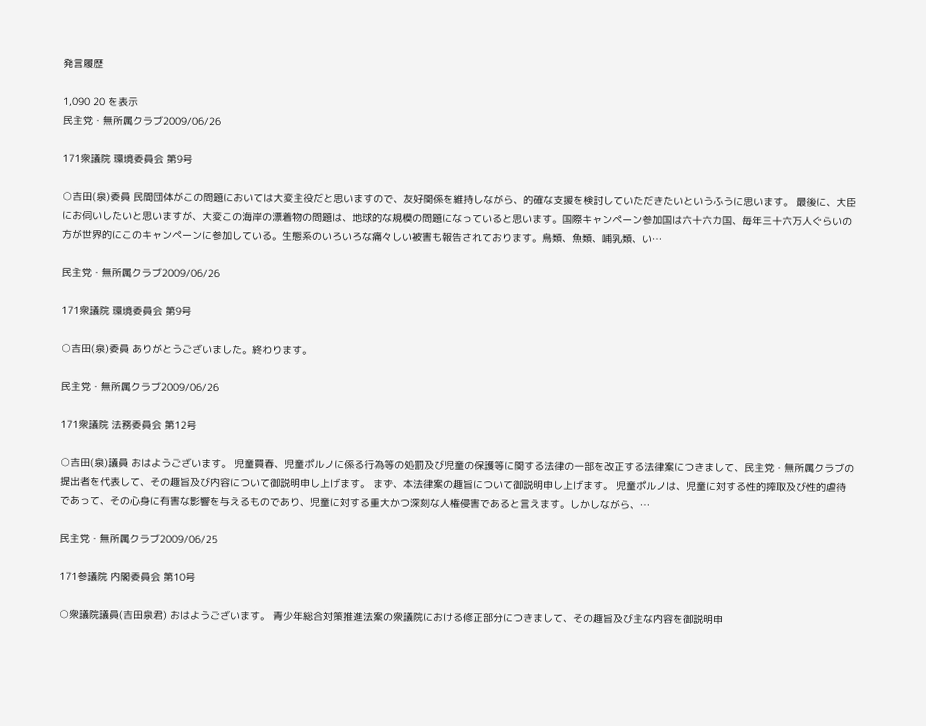発言履歴

1,090 20 を表示
民主党・無所属クラブ2009/06/26

171衆議院 環境委員会 第9号

○吉田(泉)委員 民間団体がこの問題においては大変主役だと思いますので、友好関係を維持しながら、的確な支援を検討していただきたいというふうに思います。 最後に、大臣にお伺いしたいと思いますが、大変この海岸の漂着物の問題は、地球的な規模の問題になっていると思います。国際キャンペーン参加国は六十六カ国、毎年三十六万人ぐらいの方が世界的にこのキャンペーンに参加している。生態系のいろいろな痛々しい被害も報告されております。鳥類、魚類、哺乳類、い…

民主党・無所属クラブ2009/06/26

171衆議院 環境委員会 第9号

○吉田(泉)委員 ありがとうございました。終わります。

民主党・無所属クラブ2009/06/26

171衆議院 法務委員会 第12号

○吉田(泉)議員 おはようございます。 児童買春、児童ポルノに係る行為等の処罰及び児童の保護等に関する法律の一部を改正する法律案につきまして、民主党・無所属クラブの提出者を代表して、その趣旨及び内容について御説明申し上げます。 まず、本法律案の趣旨について御説明申し上げます。 児童ポルノは、児童に対する性的搾取及び性的虐待であって、その心身に有害な影響を与えるものであり、児童に対する重大かつ深刻な人権侵害であると言えます。しかしながら、…

民主党・無所属クラブ2009/06/25

171参議院 内閣委員会 第10号

○衆議院議員(吉田泉君) おはようございます。 青少年総合対策推進法案の衆議院における修正部分につきまして、その趣旨及び主な内容を御説明申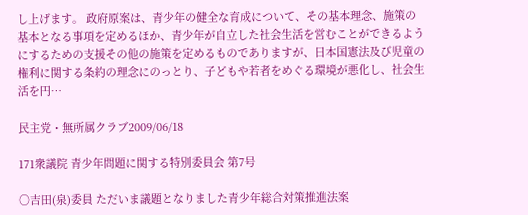し上げます。 政府原案は、青少年の健全な育成について、その基本理念、施策の基本となる事項を定めるほか、青少年が自立した社会生活を営むことができるようにするための支援その他の施策を定めるものでありますが、日本国憲法及び児童の権利に関する条約の理念にのっとり、子どもや若者をめぐる環境が悪化し、社会生活を円…

民主党・無所属クラブ2009/06/18

171衆議院 青少年問題に関する特別委員会 第7号

○吉田(泉)委員 ただいま議題となりました青少年総合対策推進法案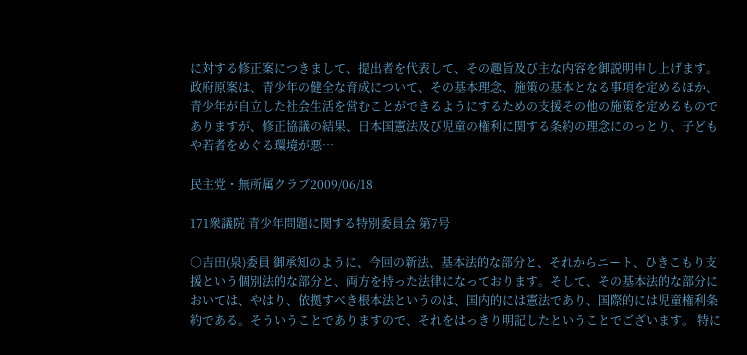に対する修正案につきまして、提出者を代表して、その趣旨及び主な内容を御説明申し上げます。 政府原案は、青少年の健全な育成について、その基本理念、施策の基本となる事項を定めるほか、青少年が自立した社会生活を営むことができるようにするための支援その他の施策を定めるものでありますが、修正協議の結果、日本国憲法及び児童の権利に関する条約の理念にのっとり、子どもや若者をめぐる環境が悪…

民主党・無所属クラブ2009/06/18

171衆議院 青少年問題に関する特別委員会 第7号

○吉田(泉)委員 御承知のように、今回の新法、基本法的な部分と、それからニート、ひきこもり支援という個別法的な部分と、両方を持った法律になっております。そして、その基本法的な部分においては、やはり、依拠すべき根本法というのは、国内的には憲法であり、国際的には児童権利条約である。そういうことでありますので、それをはっきり明記したということでございます。 特に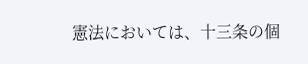憲法においては、十三条の個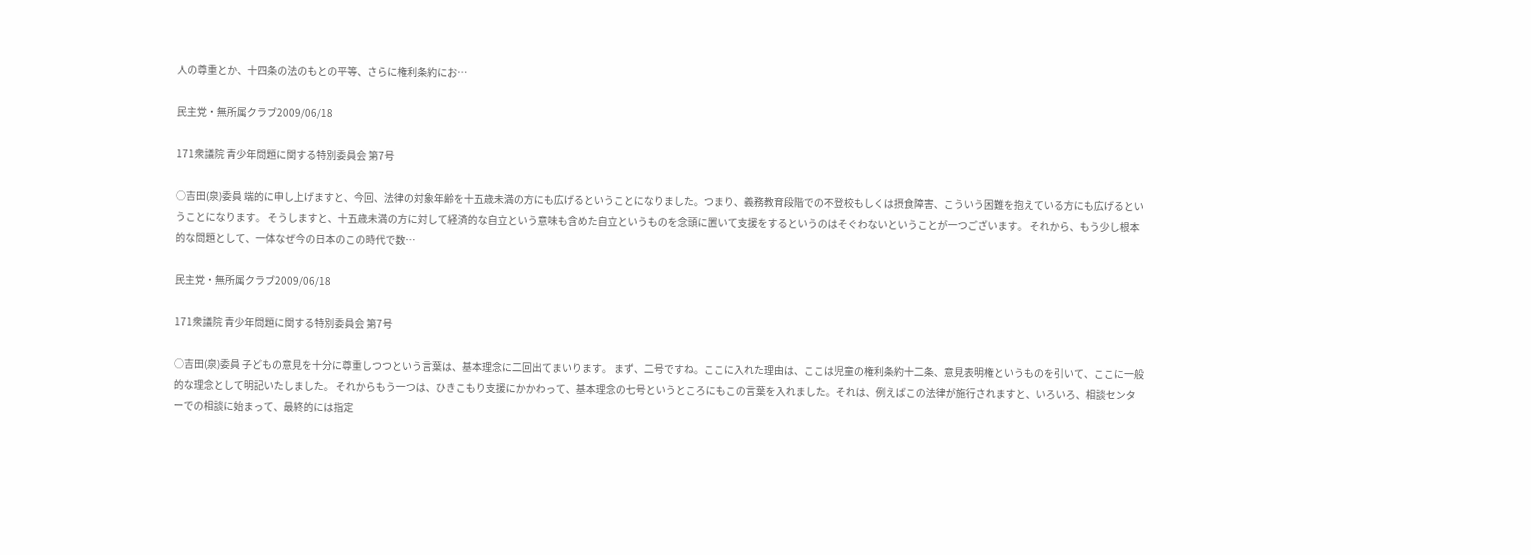人の尊重とか、十四条の法のもとの平等、さらに権利条約にお…

民主党・無所属クラブ2009/06/18

171衆議院 青少年問題に関する特別委員会 第7号

○吉田(泉)委員 端的に申し上げますと、今回、法律の対象年齢を十五歳未満の方にも広げるということになりました。つまり、義務教育段階での不登校もしくは摂食障害、こういう困難を抱えている方にも広げるということになります。 そうしますと、十五歳未満の方に対して経済的な自立という意味も含めた自立というものを念頭に置いて支援をするというのはそぐわないということが一つございます。 それから、もう少し根本的な問題として、一体なぜ今の日本のこの時代で数…

民主党・無所属クラブ2009/06/18

171衆議院 青少年問題に関する特別委員会 第7号

○吉田(泉)委員 子どもの意見を十分に尊重しつつという言葉は、基本理念に二回出てまいります。 まず、二号ですね。ここに入れた理由は、ここは児童の権利条約十二条、意見表明権というものを引いて、ここに一般的な理念として明記いたしました。 それからもう一つは、ひきこもり支援にかかわって、基本理念の七号というところにもこの言葉を入れました。それは、例えばこの法律が施行されますと、いろいろ、相談センターでの相談に始まって、最終的には指定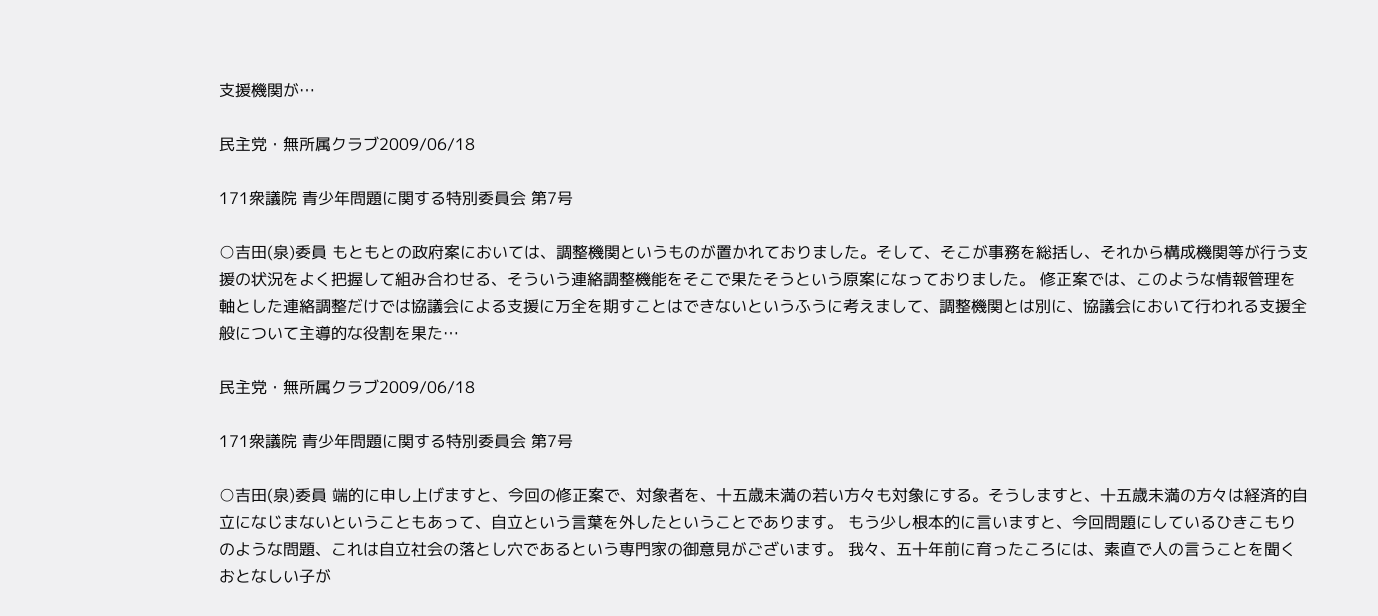支援機関が…

民主党・無所属クラブ2009/06/18

171衆議院 青少年問題に関する特別委員会 第7号

○吉田(泉)委員 もともとの政府案においては、調整機関というものが置かれておりました。そして、そこが事務を総括し、それから構成機関等が行う支援の状況をよく把握して組み合わせる、そういう連絡調整機能をそこで果たそうという原案になっておりました。 修正案では、このような情報管理を軸とした連絡調整だけでは協議会による支援に万全を期すことはできないというふうに考えまして、調整機関とは別に、協議会において行われる支援全般について主導的な役割を果た…

民主党・無所属クラブ2009/06/18

171衆議院 青少年問題に関する特別委員会 第7号

○吉田(泉)委員 端的に申し上げますと、今回の修正案で、対象者を、十五歳未満の若い方々も対象にする。そうしますと、十五歳未満の方々は経済的自立になじまないということもあって、自立という言葉を外したということであります。 もう少し根本的に言いますと、今回問題にしているひきこもりのような問題、これは自立社会の落とし穴であるという専門家の御意見がございます。 我々、五十年前に育ったころには、素直で人の言うことを聞くおとなしい子が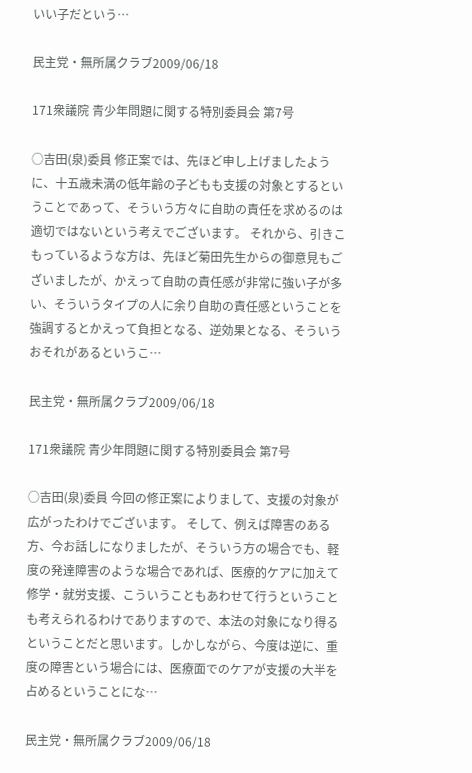いい子だという…

民主党・無所属クラブ2009/06/18

171衆議院 青少年問題に関する特別委員会 第7号

○吉田(泉)委員 修正案では、先ほど申し上げましたように、十五歳未満の低年齢の子どもも支援の対象とするということであって、そういう方々に自助の責任を求めるのは適切ではないという考えでございます。 それから、引きこもっているような方は、先ほど菊田先生からの御意見もございましたが、かえって自助の責任感が非常に強い子が多い、そういうタイプの人に余り自助の責任感ということを強調するとかえって負担となる、逆効果となる、そういうおそれがあるというこ…

民主党・無所属クラブ2009/06/18

171衆議院 青少年問題に関する特別委員会 第7号

○吉田(泉)委員 今回の修正案によりまして、支援の対象が広がったわけでございます。 そして、例えば障害のある方、今お話しになりましたが、そういう方の場合でも、軽度の発達障害のような場合であれば、医療的ケアに加えて修学・就労支援、こういうこともあわせて行うということも考えられるわけでありますので、本法の対象になり得るということだと思います。しかしながら、今度は逆に、重度の障害という場合には、医療面でのケアが支援の大半を占めるということにな…

民主党・無所属クラブ2009/06/18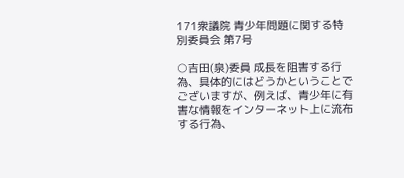171衆議院 青少年問題に関する特別委員会 第7号

○吉田(泉)委員 成長を阻害する行為、具体的にはどうかということでございますが、例えば、青少年に有害な情報をインターネット上に流布する行為、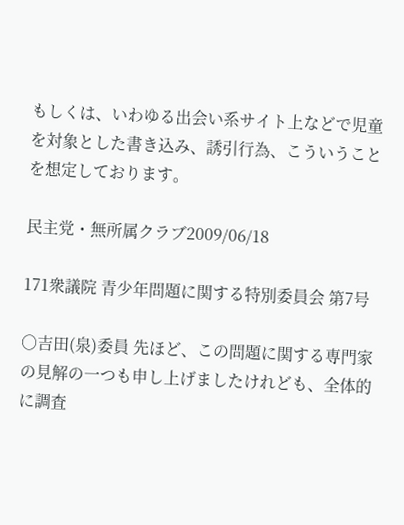もしくは、いわゆる出会い系サイト上などで児童を対象とした書き込み、誘引行為、こういうことを想定しております。

民主党・無所属クラブ2009/06/18

171衆議院 青少年問題に関する特別委員会 第7号

○吉田(泉)委員 先ほど、この問題に関する専門家の見解の一つも申し上げましたけれども、全体的に調査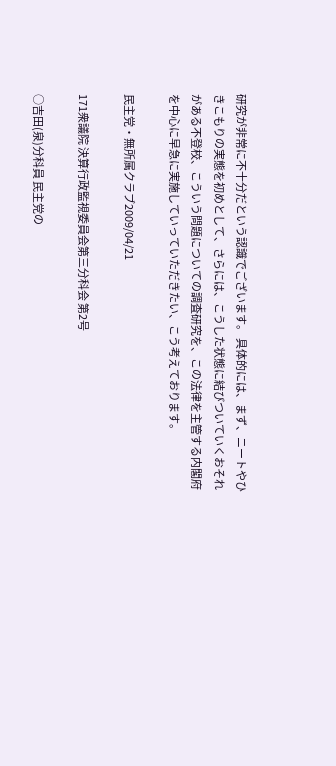研究が非常に不十分だという認識でございます。 具体的には、まず、ニートやひきこもりの実態を初めとして、さらには、こうした状態に結びついていくおそれがある不登校、こういう問題についての調査研究を、この法律を主管する内閣府を中心に早急に実施していっていただきたい、こう考えております。

民主党・無所属クラブ2009/04/21

171衆議院 決算行政監視委員会第三分科会 第2号

○吉田(泉)分科員 民主党の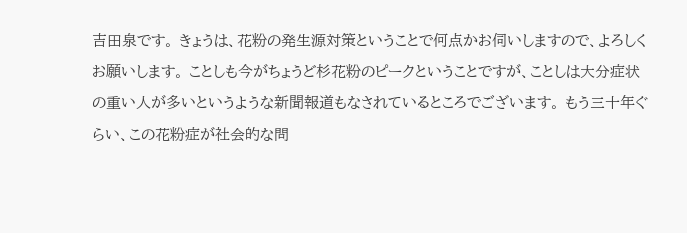吉田泉です。 きょうは、花粉の発生源対策ということで何点かお伺いしますので、よろしくお願いします。 ことしも今がちょうど杉花粉のピークということですが、ことしは大分症状の重い人が多いというような新聞報道もなされているところでございます。 もう三十年ぐらい、この花粉症が社会的な問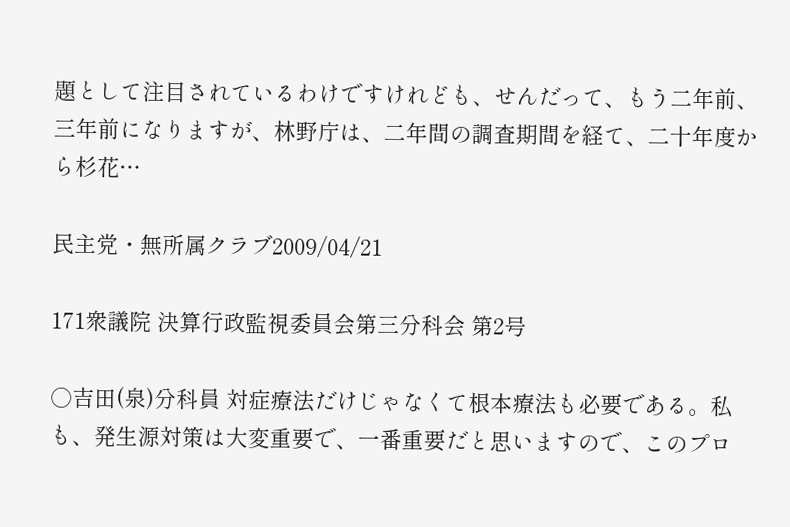題として注目されているわけですけれども、せんだって、もう二年前、三年前になりますが、林野庁は、二年間の調査期間を経て、二十年度から杉花…

民主党・無所属クラブ2009/04/21

171衆議院 決算行政監視委員会第三分科会 第2号

○吉田(泉)分科員 対症療法だけじゃなくて根本療法も必要である。私も、発生源対策は大変重要で、一番重要だと思いますので、このプロ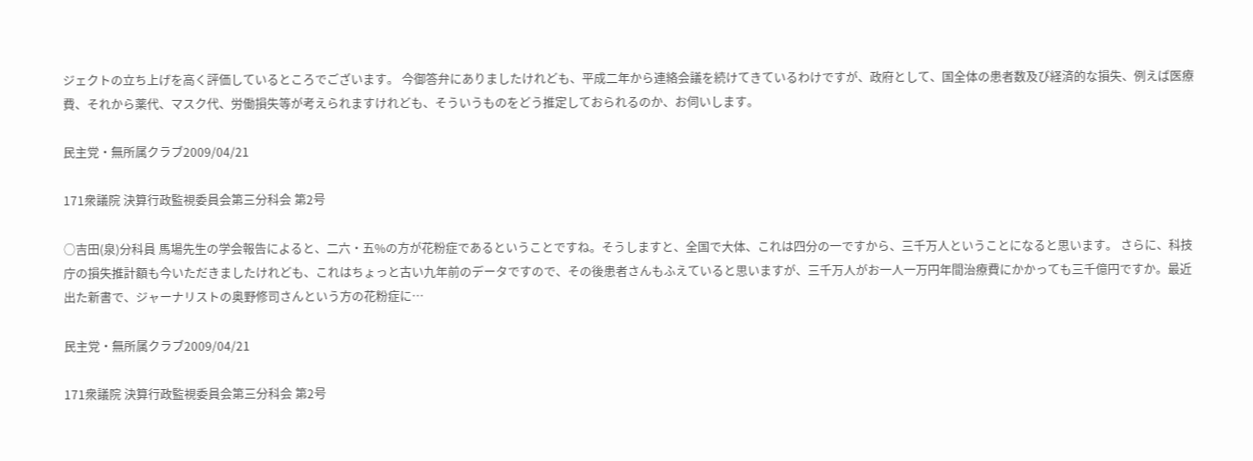ジェクトの立ち上げを高く評価しているところでございます。 今御答弁にありましたけれども、平成二年から連絡会議を続けてきているわけですが、政府として、国全体の患者数及び経済的な損失、例えば医療費、それから薬代、マスク代、労働損失等が考えられますけれども、そういうものをどう推定しておられるのか、お伺いします。

民主党・無所属クラブ2009/04/21

171衆議院 決算行政監視委員会第三分科会 第2号

○吉田(泉)分科員 馬場先生の学会報告によると、二六・五%の方が花粉症であるということですね。そうしますと、全国で大体、これは四分の一ですから、三千万人ということになると思います。 さらに、科技庁の損失推計額も今いただきましたけれども、これはちょっと古い九年前のデータですので、その後患者さんもふえていると思いますが、三千万人がお一人一万円年間治療費にかかっても三千億円ですか。最近出た新書で、ジャーナリストの奥野修司さんという方の花粉症に…

民主党・無所属クラブ2009/04/21

171衆議院 決算行政監視委員会第三分科会 第2号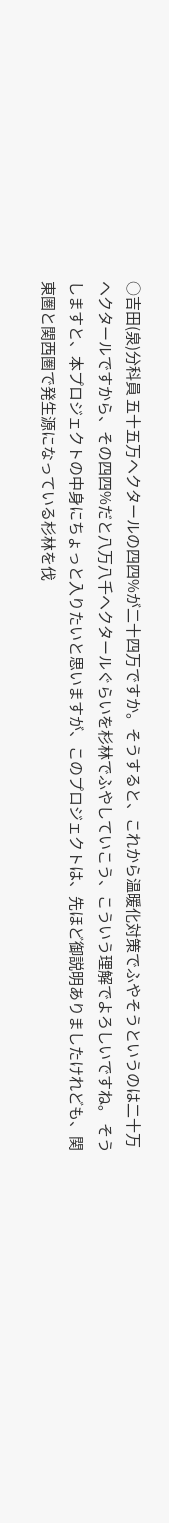○吉田(泉)分科員 五十五万ヘクタールの四四%が二十四万ですか。そうすると、これから温暖化対策でふやそうというのは二十万ヘクタールですから、その四四%だと八万八千ヘクタールぐらいを杉林でふやしていこう、こういう理解でよろしいですね。 そうしますと、本プロジェクトの中身にちょっと入りたいと思いますが、このプロジェクトは、先ほど御説明ありましたけれども、関東圏と関西圏で発生源になっている杉林を伐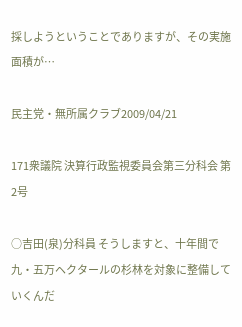採しようということでありますが、その実施面積が…

民主党・無所属クラブ2009/04/21

171衆議院 決算行政監視委員会第三分科会 第2号

○吉田(泉)分科員 そうしますと、十年間で九・五万ヘクタールの杉林を対象に整備していくんだ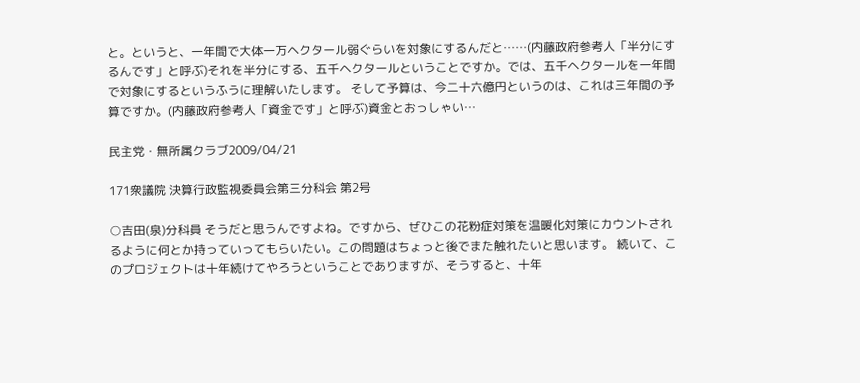と。というと、一年間で大体一万ヘクタール弱ぐらいを対象にするんだと……(内藤政府参考人「半分にするんです」と呼ぶ)それを半分にする、五千ヘクタールということですか。では、五千ヘクタールを一年間で対象にするというふうに理解いたします。 そして予算は、今二十六億円というのは、これは三年間の予算ですか。(内藤政府参考人「資金です」と呼ぶ)資金とおっしゃい…

民主党・無所属クラブ2009/04/21

171衆議院 決算行政監視委員会第三分科会 第2号

○吉田(泉)分科員 そうだと思うんですよね。ですから、ぜひこの花粉症対策を温暖化対策にカウントされるように何とか持っていってもらいたい。この問題はちょっと後でまた触れたいと思います。 続いて、このプロジェクトは十年続けてやろうということでありますが、そうすると、十年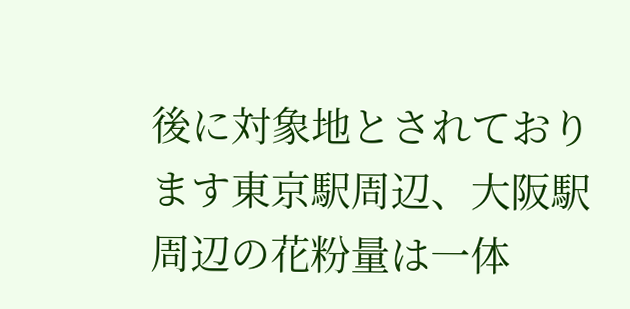後に対象地とされております東京駅周辺、大阪駅周辺の花粉量は一体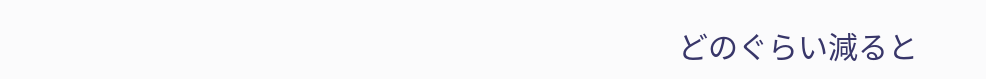どのぐらい減ると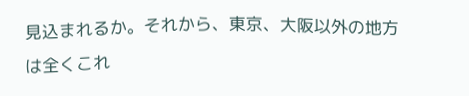見込まれるか。それから、東京、大阪以外の地方は全くこれ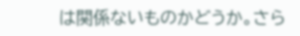は関係ないものかどうか。さら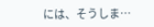には、そうしま…